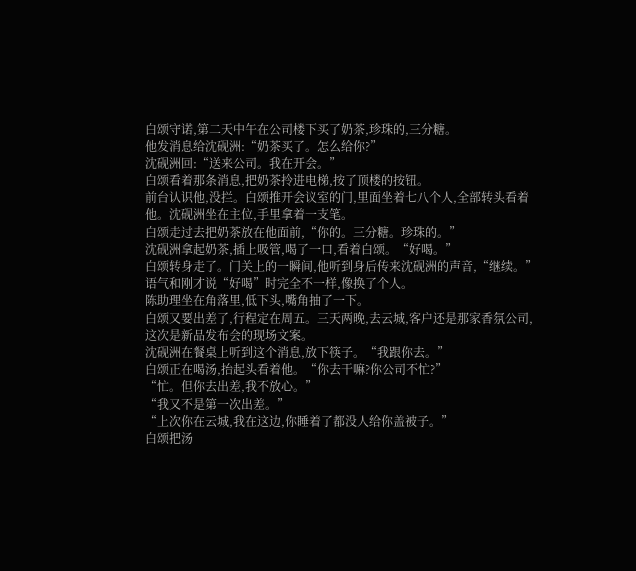白颂守诺,第二天中午在公司楼下买了奶茶,珍珠的,三分糖。
他发消息给沈砚洲:“奶茶买了。怎么给你?”
沈砚洲回:“送来公司。我在开会。”
白颂看着那条消息,把奶茶拎进电梯,按了顶楼的按钮。
前台认识他,没拦。白颂推开会议室的门,里面坐着七八个人,全部转头看着他。沈砚洲坐在主位,手里拿着一支笔。
白颂走过去把奶茶放在他面前,“你的。三分糖。珍珠的。”
沈砚洲拿起奶茶,插上吸管,喝了一口,看着白颂。“好喝。”
白颂转身走了。门关上的一瞬间,他听到身后传来沈砚洲的声音,“继续。”
语气和刚才说“好喝”时完全不一样,像换了个人。
陈助理坐在角落里,低下头,嘴角抽了一下。
白颂又要出差了,行程定在周五。三天两晚,去云城,客户还是那家香氛公司,这次是新品发布会的现场文案。
沈砚洲在餐桌上听到这个消息,放下筷子。“我跟你去。”
白颂正在喝汤,抬起头看着他。“你去干嘛?你公司不忙?”
“忙。但你去出差,我不放心。”
“我又不是第一次出差。”
“上次你在云城,我在这边,你睡着了都没人给你盖被子。”
白颂把汤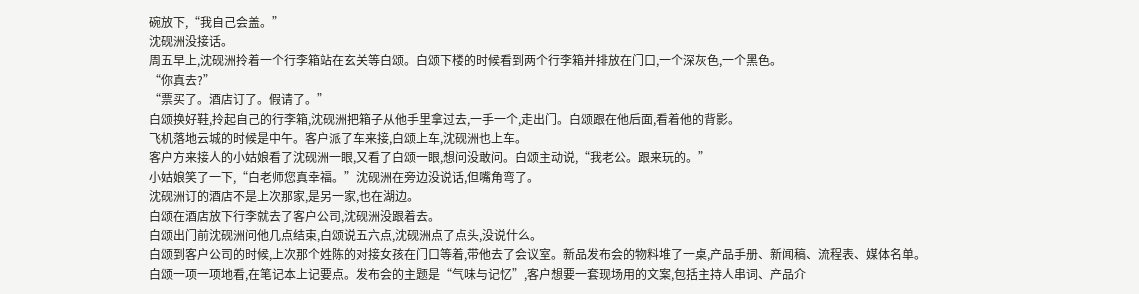碗放下,“我自己会盖。”
沈砚洲没接话。
周五早上,沈砚洲拎着一个行李箱站在玄关等白颂。白颂下楼的时候看到两个行李箱并排放在门口,一个深灰色,一个黑色。
“你真去?”
“票买了。酒店订了。假请了。”
白颂换好鞋,拎起自己的行李箱,沈砚洲把箱子从他手里拿过去,一手一个,走出门。白颂跟在他后面,看着他的背影。
飞机落地云城的时候是中午。客户派了车来接,白颂上车,沈砚洲也上车。
客户方来接人的小姑娘看了沈砚洲一眼,又看了白颂一眼,想问没敢问。白颂主动说,“我老公。跟来玩的。”
小姑娘笑了一下,“白老师您真幸福。”沈砚洲在旁边没说话,但嘴角弯了。
沈砚洲订的酒店不是上次那家,是另一家,也在湖边。
白颂在酒店放下行李就去了客户公司,沈砚洲没跟着去。
白颂出门前沈砚洲问他几点结束,白颂说五六点,沈砚洲点了点头,没说什么。
白颂到客户公司的时候,上次那个姓陈的对接女孩在门口等着,带他去了会议室。新品发布会的物料堆了一桌,产品手册、新闻稿、流程表、媒体名单。
白颂一项一项地看,在笔记本上记要点。发布会的主题是“气味与记忆”,客户想要一套现场用的文案,包括主持人串词、产品介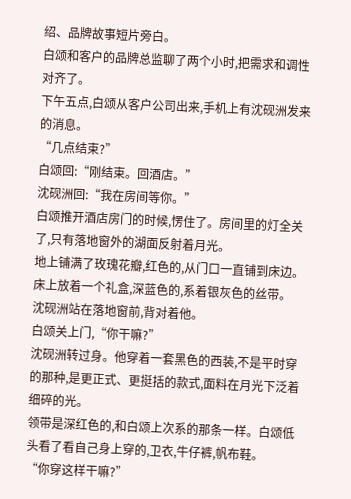绍、品牌故事短片旁白。
白颂和客户的品牌总监聊了两个小时,把需求和调性对齐了。
下午五点,白颂从客户公司出来,手机上有沈砚洲发来的消息。
“几点结束?”
白颂回:“刚结束。回酒店。”
沈砚洲回:“我在房间等你。”
白颂推开酒店房门的时候,愣住了。房间里的灯全关了,只有落地窗外的湖面反射着月光。
地上铺满了玫瑰花瓣,红色的,从门口一直铺到床边。床上放着一个礼盒,深蓝色的,系着银灰色的丝带。
沈砚洲站在落地窗前,背对着他。
白颂关上门,“你干嘛?”
沈砚洲转过身。他穿着一套黑色的西装,不是平时穿的那种,是更正式、更挺括的款式,面料在月光下泛着细碎的光。
领带是深红色的,和白颂上次系的那条一样。白颂低头看了看自己身上穿的,卫衣,牛仔裤,帆布鞋。
“你穿这样干嘛?”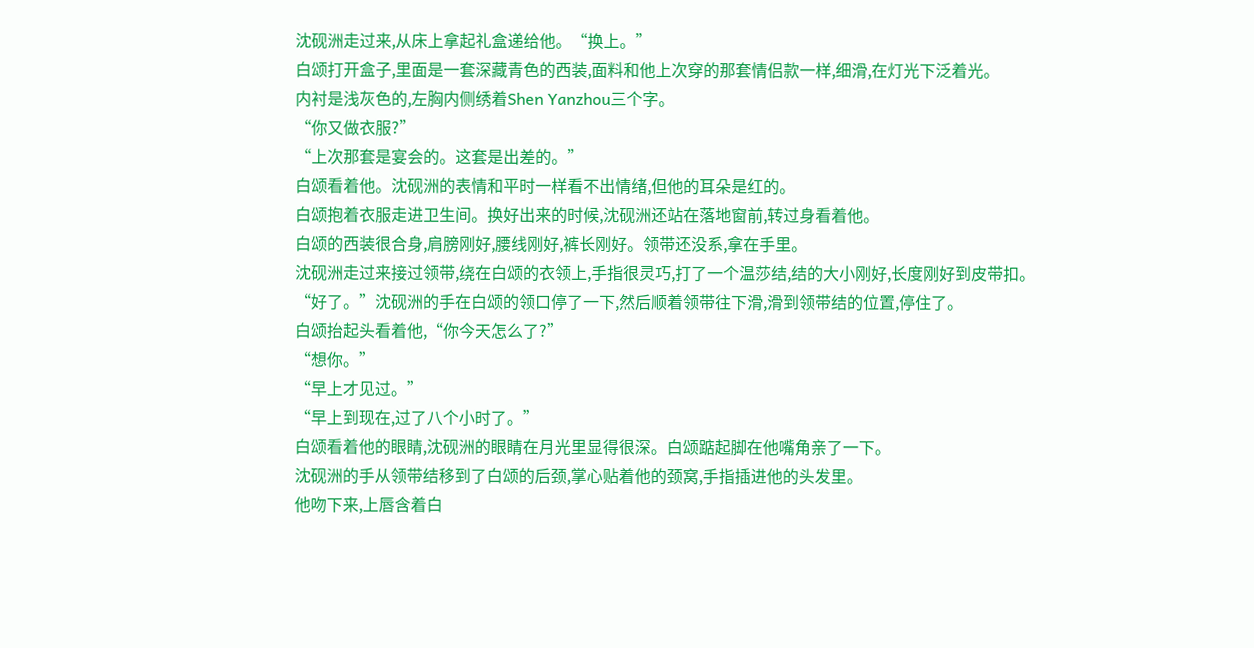沈砚洲走过来,从床上拿起礼盒递给他。“换上。”
白颂打开盒子,里面是一套深藏青色的西装,面料和他上次穿的那套情侣款一样,细滑,在灯光下泛着光。
内衬是浅灰色的,左胸内侧绣着Shen Yanzhou三个字。
“你又做衣服?”
“上次那套是宴会的。这套是出差的。”
白颂看着他。沈砚洲的表情和平时一样看不出情绪,但他的耳朵是红的。
白颂抱着衣服走进卫生间。换好出来的时候,沈砚洲还站在落地窗前,转过身看着他。
白颂的西装很合身,肩膀刚好,腰线刚好,裤长刚好。领带还没系,拿在手里。
沈砚洲走过来接过领带,绕在白颂的衣领上,手指很灵巧,打了一个温莎结,结的大小刚好,长度刚好到皮带扣。
“好了。”沈砚洲的手在白颂的领口停了一下,然后顺着领带往下滑,滑到领带结的位置,停住了。
白颂抬起头看着他,“你今天怎么了?”
“想你。”
“早上才见过。”
“早上到现在,过了八个小时了。”
白颂看着他的眼睛,沈砚洲的眼睛在月光里显得很深。白颂踮起脚在他嘴角亲了一下。
沈砚洲的手从领带结移到了白颂的后颈,掌心贴着他的颈窝,手指插进他的头发里。
他吻下来,上唇含着白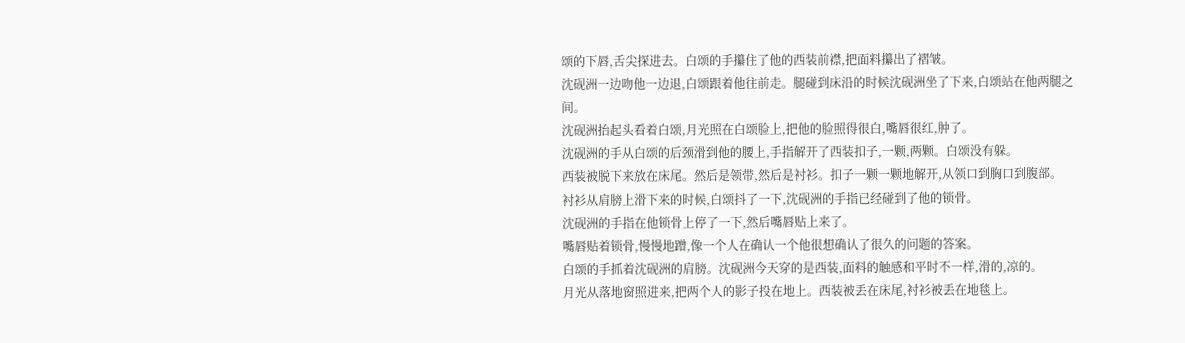颂的下唇,舌尖探进去。白颂的手攥住了他的西装前襟,把面料攥出了褶皱。
沈砚洲一边吻他一边退,白颂跟着他往前走。腿碰到床沿的时候沈砚洲坐了下来,白颂站在他两腿之间。
沈砚洲抬起头看着白颂,月光照在白颂脸上,把他的脸照得很白,嘴唇很红,肿了。
沈砚洲的手从白颂的后颈滑到他的腰上,手指解开了西装扣子,一颗,两颗。白颂没有躲。
西装被脱下来放在床尾。然后是领带,然后是衬衫。扣子一颗一颗地解开,从领口到胸口到腹部。
衬衫从肩膀上滑下来的时候,白颂抖了一下,沈砚洲的手指已经碰到了他的锁骨。
沈砚洲的手指在他锁骨上停了一下,然后嘴唇贴上来了。
嘴唇贴着锁骨,慢慢地蹭,像一个人在确认一个他很想确认了很久的问题的答案。
白颂的手抓着沈砚洲的肩膀。沈砚洲今天穿的是西装,面料的触感和平时不一样,滑的,凉的。
月光从落地窗照进来,把两个人的影子投在地上。西装被丢在床尾,衬衫被丢在地毯上。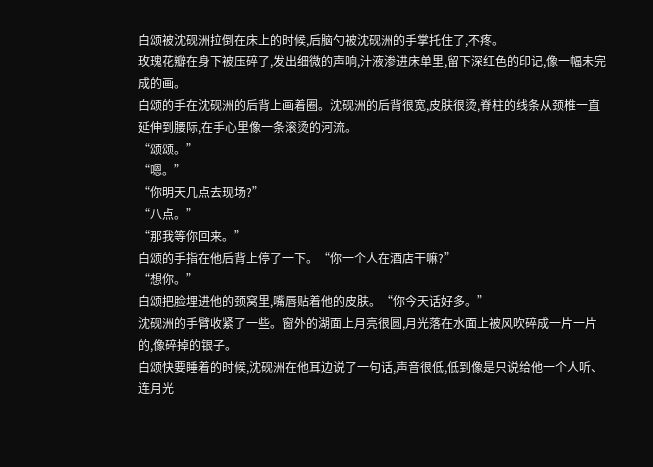白颂被沈砚洲拉倒在床上的时候,后脑勺被沈砚洲的手掌托住了,不疼。
玫瑰花瓣在身下被压碎了,发出细微的声响,汁液渗进床单里,留下深红色的印记,像一幅未完成的画。
白颂的手在沈砚洲的后背上画着圈。沈砚洲的后背很宽,皮肤很烫,脊柱的线条从颈椎一直延伸到腰际,在手心里像一条滚烫的河流。
“颂颂。”
“嗯。”
“你明天几点去现场?”
“八点。”
“那我等你回来。”
白颂的手指在他后背上停了一下。“你一个人在酒店干嘛?”
“想你。”
白颂把脸埋进他的颈窝里,嘴唇贴着他的皮肤。“你今天话好多。”
沈砚洲的手臂收紧了一些。窗外的湖面上月亮很圆,月光落在水面上被风吹碎成一片一片的,像碎掉的银子。
白颂快要睡着的时候,沈砚洲在他耳边说了一句话,声音很低,低到像是只说给他一个人听、连月光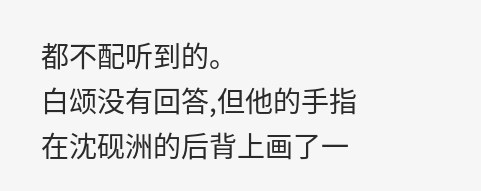都不配听到的。
白颂没有回答,但他的手指在沈砚洲的后背上画了一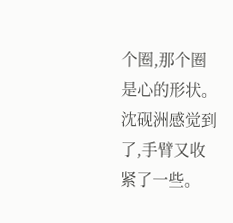个圈,那个圈是心的形状。
沈砚洲感觉到了,手臂又收紧了一些。